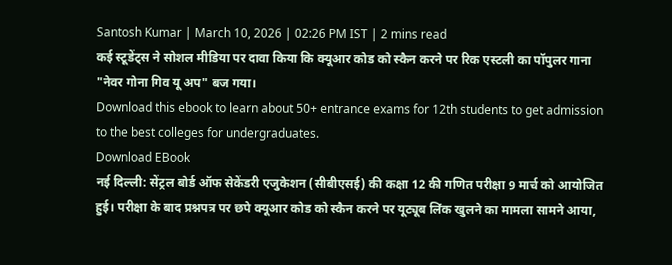Santosh Kumar | March 10, 2026 | 02:26 PM IST | 2 mins read
कई स्टूडेंट्स ने सोशल मीडिया पर दावा किया कि क्यूआर कोड को स्कैन करने पर रिक एस्टली का पॉपुलर गाना "नेवर गोना गिव यू अप" बज गया।
Download this ebook to learn about 50+ entrance exams for 12th students to get admission to the best colleges for undergraduates.
Download EBook
नई दिल्ली: सेंट्रल बोर्ड ऑफ सेकेंडरी एजुकेशन (सीबीएसई) की कक्षा 12 की गणित परीक्षा 9 मार्च को आयोजित हुई। परीक्षा के बाद प्रश्नपत्र पर छपे क्यूआर कोड को स्कैन करने पर यूट्यूब लिंक खुलने का मामला सामने आया,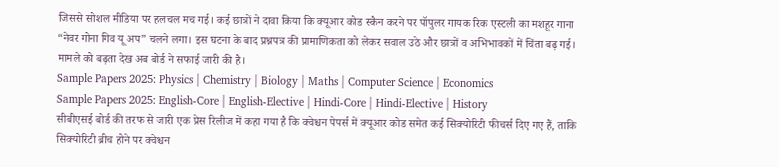जिससे सोशल मीडिया पर हलचल मच गई। कई छात्रों ने दावा किया कि क्यूआर कोड स्कैन करने पर पॉपुलर गायक रिक एस्टली का मशहूर गाना “नेवर गोना गिव यू अप” चलने लगा। इस घटना के बाद प्रश्नपत्र की प्रामाणिकता को लेकर सवाल उठे और छात्रों व अभिभावकों में चिंता बढ़ गई। मामले को बढ़ता देख अब बोर्ड ने सफाई जारी की है।
Sample Papers 2025: Physics | Chemistry | Biology | Maths | Computer Science | Economics
Sample Papers 2025: English-Core | English-Elective | Hindi-Core | Hindi-Elective | History
सीबीएसई बोर्ड की तरफ से जारी एक प्रेस रिलीज में कहा गया है कि क्वेश्चन पेपर्स में क्यूआर कोड समेत कई सिक्योरिटी फीचर्स दिए गए हैं, ताकि सिक्योरिटी ब्रीच होने पर क्वेश्चन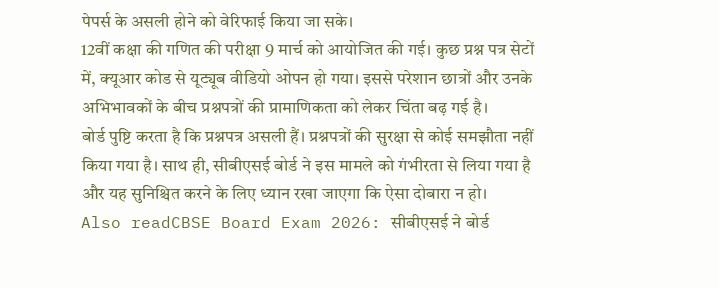पेपर्स के असली होने को वेरिफाई किया जा सके।
12वीं कक्षा की गणित की परीक्षा 9 मार्च को आयोजित की गई। कुछ प्रश्न पत्र सेटों में, क्यूआर कोड से यूट्यूब वीडियो ओपन हो गया। इससे परेशान छात्रों और उनके अभिभावकों के बीच प्रश्नपत्रों की प्रामाणिकता को लेकर चिंता बढ़ गई है।
बोर्ड पुष्टि करता है कि प्रश्नपत्र असली हैं। प्रश्नपत्रों की सुरक्षा से कोई समझौता नहीं किया गया है। साथ ही, सीबीएसई बोर्ड ने इस मामले को गंभीरता से लिया गया है और यह सुनिश्चित करने के लिए ध्यान रखा जाएगा कि ऐसा दोबारा न हो।
Also readCBSE Board Exam 2026: सीबीएसई ने बोर्ड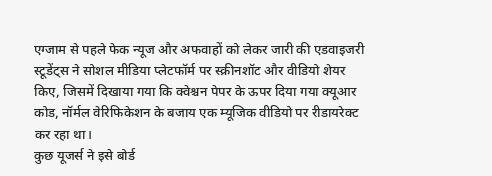एग्जाम से पहले फेक न्यूज और अफवाहों को लेकर जारी की एडवाइजरी
स्टूडेंट्स ने सोशल मीडिया प्लेटफॉर्म पर स्क्रीनशॉट और वीडियो शेयर किए, जिसमें दिखाया गया कि क्वेश्चन पेपर के ऊपर दिया गया क्यूआर कोड, नॉर्मल वेरिफिकेशन के बजाय एक म्यूजिक वीडियो पर रीडायरेक्ट कर रहा था।
कुछ यूजर्स ने इसे बोर्ड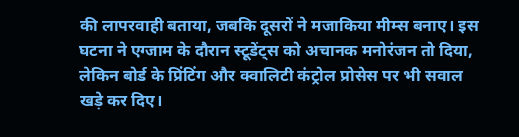की लापरवाही बताया, जबकि दूसरों ने मजाकिया मीम्स बनाए। इस घटना ने एग्जाम के दौरान स्टूडेंट्स को अचानक मनोरंजन तो दिया, लेकिन बोर्ड के प्रिंटिंग और क्वालिटी कंट्रोल प्रोसेस पर भी सवाल खड़े कर दिए।